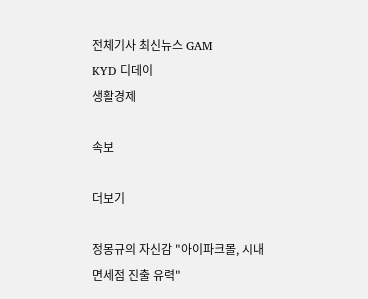전체기사 최신뉴스 GAM
KYD 디데이
생활경제

속보

더보기

정몽규의 자신감 "아이파크몰, 시내면세점 진출 유력"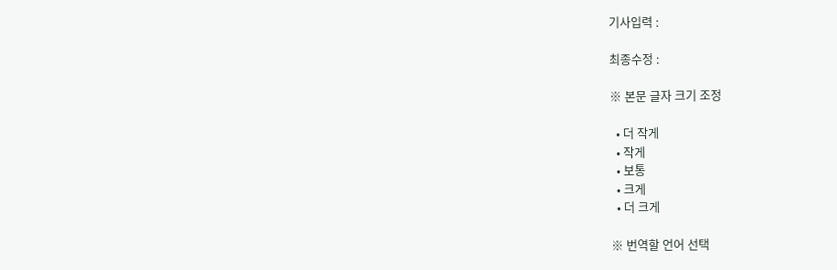기사입력 :

최종수정 :

※ 본문 글자 크기 조정

  • 더 작게
  • 작게
  • 보통
  • 크게
  • 더 크게

※ 번역할 언어 선택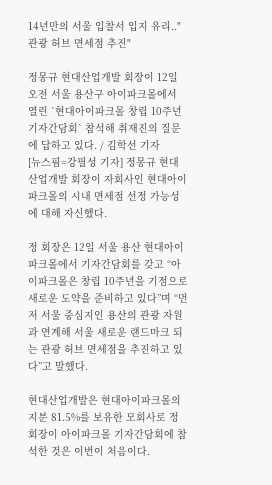14년만의 서울 입찰서 입지 유리.."관광 허브 면세점 추진"

정몽규 현대산업개발 회장이 12일 오전 서울 용산구 아이파크몰에서 열린 `현대아이파크몰 창립 10주년 기자간담회` 참석해 취재진의 질문에 답하고 있다. / 김학선 기자
[뉴스핌=강필성 기자] 정몽규 현대산업개발 회장이 자회사인 현대아이파크몰의 시내 면세점 선정 가능성에 대해 자신했다.

정 회장은 12일 서울 용산 현대아이파크몰에서 기자간담회를 갖고 “아이파크몰은 창립 10주년을 기점으로 새로운 도약을 준비하고 있다”며 “먼저 서울 중심지인 용산의 관광 자원과 연계해 서울 새로운 랜드마크 되는 관광 허브 면세점을 추진하고 있다”고 말했다.

현대산업개발은 현대아이파크몰의 지분 81.5%를 보유한 모회사로 정 회장이 아이파크몰 기자간담회에 참석한 것은 이번이 처음이다.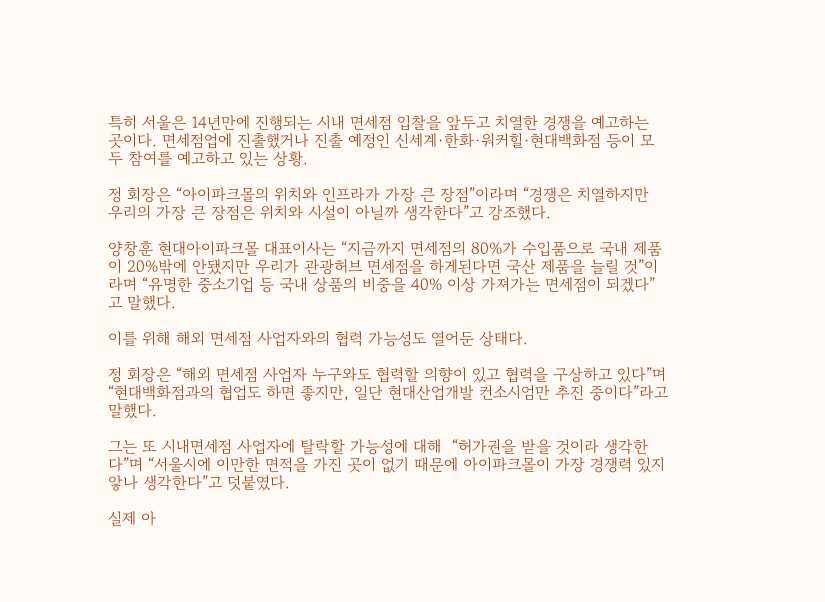특히 서울은 14년만에 진행되는 시내 면세점 입찰을 앞두고 치열한 경쟁을 예고하는 곳이다. 면세점업에 진출했거나 진출 예정인 신세계·한화·워커힐·현대백화점 등이 모두 참여를 예고하고 있는 상황.

정 회장은 “아이파크몰의 위치와 인프라가 가장 큰 장점”이라며 “경쟁은 치열하지만 우리의 가장 큰 장점은 위치와 시설이 아닐까 생각한다”고 강조했다.

양창훈 현대아이파크몰 대표이사는 “지금까지 면세점의 80%가 수입품으로 국내 제품이 20%밖에 안됐지만 우리가 관광허브 면세점을 하게된다면 국산 제품을 늘릴 것”이라며 “유명한 중소기업 등 국내 상품의 비중을 40% 이상 가져가는 면세점이 되겠다”고 말했다.

이를 위해 해외 면세점 사업자와의 협력 가능성도 열어둔 상태다.

정 회장은 “해외 면세점 사업자 누구와도 협력할 의향이 있고 협력을 구상하고 있다”며 “현대백화점과의 협업도 하면 좋지만, 일단 현대산업개발 컨소시엄만 추진 중이다”라고 말했다.

그는 또 시내면세점 사업자에 탈락할 가능성에 대해  “허가권을 받을 것이라 생각한다”며 “서울시에 이만한 면적을 가진 곳이 없기 때문에 아이파크몰이 가장 경쟁력 있지앟나 생각한다”고 덧붙였다.

실제 아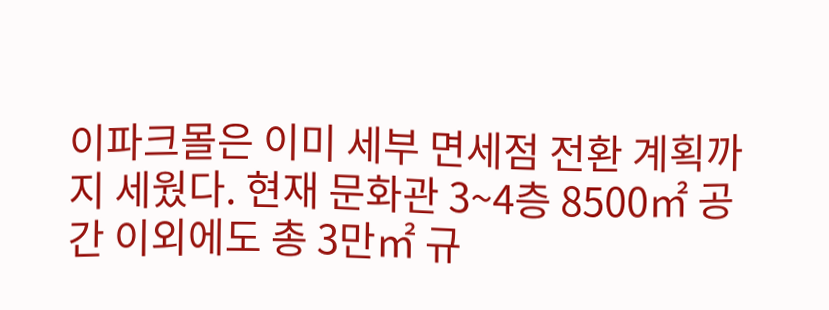이파크몰은 이미 세부 면세점 전환 계획까지 세웠다. 현재 문화관 3~4층 8500㎡ 공간 이외에도 총 3만㎡ 규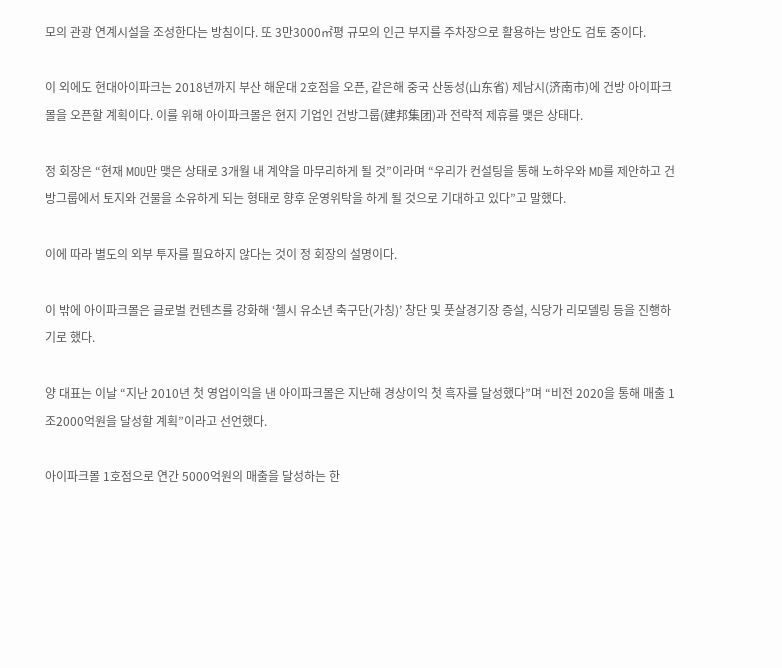모의 관광 연계시설을 조성한다는 방침이다. 또 3만3000㎡평 규모의 인근 부지를 주차장으로 활용하는 방안도 검토 중이다.

이 외에도 현대아이파크는 2018년까지 부산 해운대 2호점을 오픈, 같은해 중국 산동성(山东省) 제남시(济南市)에 건방 아이파크몰을 오픈할 계획이다. 이를 위해 아이파크몰은 현지 기업인 건방그룹(建邦集团)과 전략적 제휴를 맺은 상태다.

정 회장은 “현재 MOU만 맺은 상태로 3개월 내 계약을 마무리하게 될 것”이라며 “우리가 컨설팅을 통해 노하우와 MD를 제안하고 건방그룹에서 토지와 건물을 소유하게 되는 형태로 향후 운영위탁을 하게 될 것으로 기대하고 있다”고 말했다.

이에 따라 별도의 외부 투자를 필요하지 않다는 것이 정 회장의 설명이다.

이 밖에 아이파크몰은 글로벌 컨텐츠를 강화해 ‘첼시 유소년 축구단(가칭)’ 창단 및 풋살경기장 증설, 식당가 리모델링 등을 진행하기로 했다.

양 대표는 이날 “지난 2010년 첫 영업이익을 낸 아이파크몰은 지난해 경상이익 첫 흑자를 달성했다”며 “비전 2020을 통해 매출 1조2000억원을 달성할 계획”이라고 선언했다.

아이파크몰 1호점으로 연간 5000억원의 매출을 달성하는 한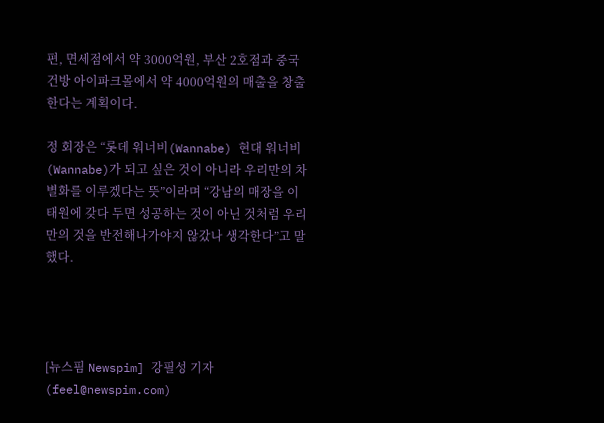편, 면세점에서 약 3000억원, 부산 2호점과 중국 건방 아이파크몰에서 약 4000억원의 매출을 창출한다는 계획이다.

정 회장은 “롯데 워너비(Wannabe) 현대 워너비(Wannabe)가 되고 싶은 것이 아니라 우리만의 차별화를 이루겠다는 뜻”이라며 “강남의 매장을 이태원에 갖다 두면 성공하는 것이 아닌 것처럼 우리만의 것을 반전해나가야지 않갔나 생각한다”고 말했다.




[뉴스핌 Newspim] 강필성 기자 (feel@newspim.com)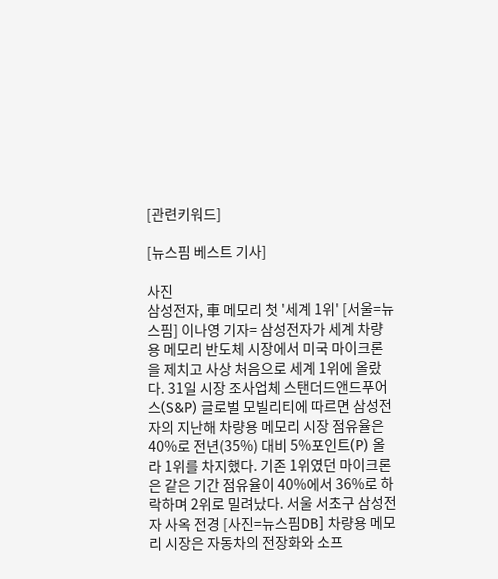[관련키워드]

[뉴스핌 베스트 기사]

사진
삼성전자, 車 메모리 첫 '세계 1위' [서울=뉴스핌] 이나영 기자= 삼성전자가 세계 차량용 메모리 반도체 시장에서 미국 마이크론을 제치고 사상 처음으로 세계 1위에 올랐다. 31일 시장 조사업체 스탠더드앤드푸어스(S&P) 글로벌 모빌리티에 따르면 삼성전자의 지난해 차량용 메모리 시장 점유율은 40%로 전년(35%) 대비 5%포인트(P) 올라 1위를 차지했다. 기존 1위였던 마이크론은 같은 기간 점유율이 40%에서 36%로 하락하며 2위로 밀려났다. 서울 서초구 삼성전자 사옥 전경 [사진=뉴스핌DB] 차량용 메모리 시장은 자동차의 전장화와 소프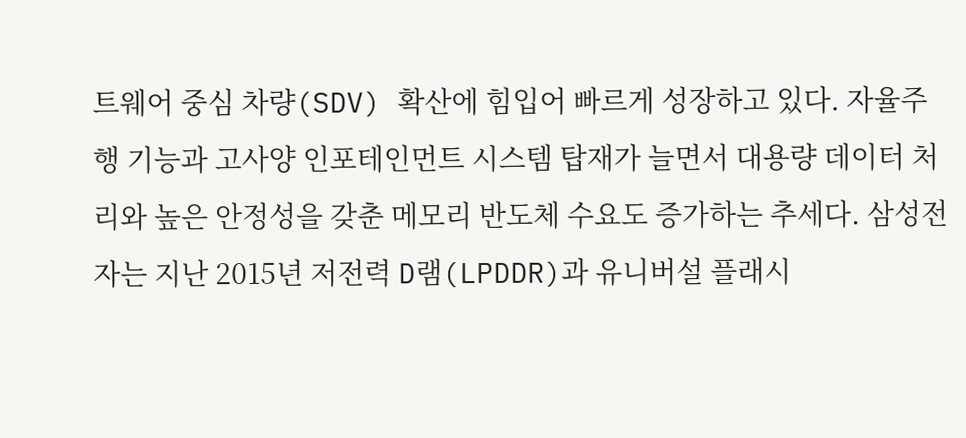트웨어 중심 차량(SDV) 확산에 힘입어 빠르게 성장하고 있다. 자율주행 기능과 고사양 인포테인먼트 시스템 탑재가 늘면서 대용량 데이터 처리와 높은 안정성을 갖춘 메모리 반도체 수요도 증가하는 추세다. 삼성전자는 지난 2015년 저전력 D램(LPDDR)과 유니버설 플래시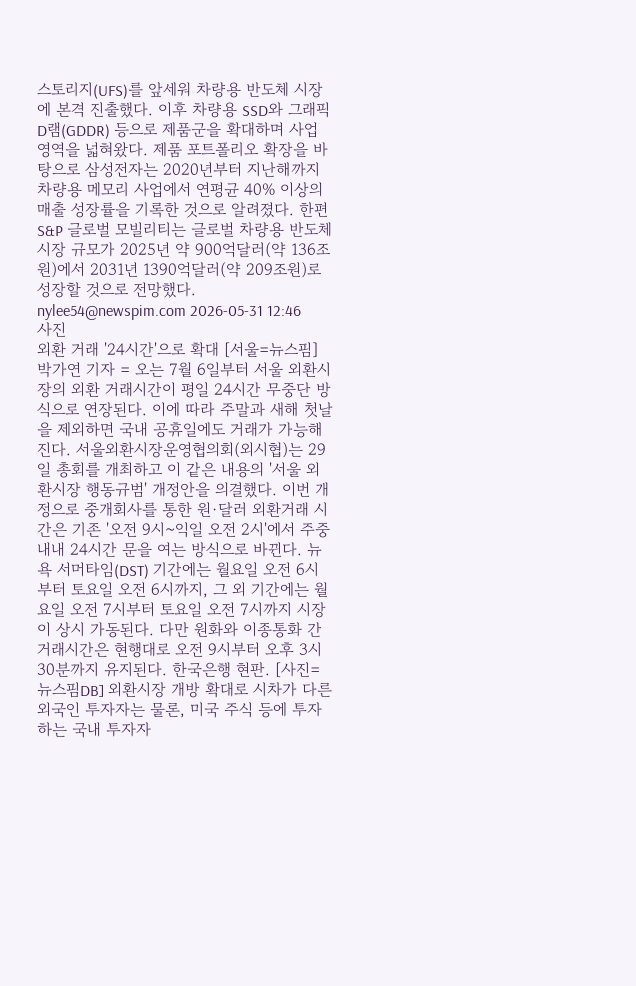스토리지(UFS)를 앞세워 차량용 반도체 시장에 본격 진출했다. 이후 차량용 SSD와 그래픽 D램(GDDR) 등으로 제품군을 확대하며 사업 영역을 넓혀왔다. 제품 포트폴리오 확장을 바탕으로 삼성전자는 2020년부터 지난해까지 차량용 메모리 사업에서 연평균 40% 이상의 매출 성장률을 기록한 것으로 알려졌다. 한편 S&P 글로벌 모빌리티는 글로벌 차량용 반도체 시장 규모가 2025년 약 900억달러(약 136조원)에서 2031년 1390억달러(약 209조원)로 성장할 것으로 전망했다. nylee54@newspim.com 2026-05-31 12:46
사진
외환 거래 '24시간'으로 확대 [서울=뉴스핌] 박가연 기자 = 오는 7월 6일부터 서울 외환시장의 외환 거래시간이 평일 24시간 무중단 방식으로 연장된다. 이에 따라 주말과 새해 첫날을 제외하면 국내 공휴일에도 거래가 가능해진다. 서울외환시장운영협의회(외시협)는 29일 총회를 개최하고 이 같은 내용의 '서울 외환시장 행동규범' 개정안을 의결했다. 이번 개정으로 중개회사를 통한 원·달러 외환거래 시간은 기존 '오전 9시~익일 오전 2시'에서 주중 내내 24시간 문을 여는 방식으로 바뀐다. 뉴욕 서머타임(DST) 기간에는 월요일 오전 6시부터 토요일 오전 6시까지, 그 외 기간에는 월요일 오전 7시부터 토요일 오전 7시까지 시장이 상시 가동된다. 다만 원화와 이종통화 간 거래시간은 현행대로 오전 9시부터 오후 3시 30분까지 유지된다. 한국은행 현판. [사진=뉴스핌DB] 외환시장 개방 확대로 시차가 다른 외국인 투자자는 물론, 미국 주식 등에 투자하는 국내 투자자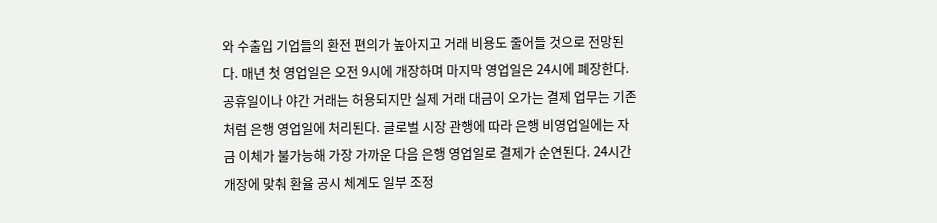와 수출입 기업들의 환전 편의가 높아지고 거래 비용도 줄어들 것으로 전망된다. 매년 첫 영업일은 오전 9시에 개장하며 마지막 영업일은 24시에 폐장한다. 공휴일이나 야간 거래는 허용되지만 실제 거래 대금이 오가는 결제 업무는 기존처럼 은행 영업일에 처리된다. 글로벌 시장 관행에 따라 은행 비영업일에는 자금 이체가 불가능해 가장 가까운 다음 은행 영업일로 결제가 순연된다. 24시간 개장에 맞춰 환율 공시 체계도 일부 조정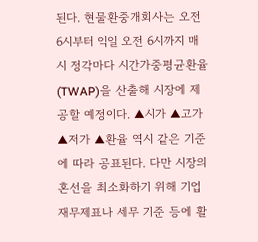된다. 현물환중개회사는 오전 6시부터 익일 오전 6시까지 매시 정각마다 시간가중평균환율(TWAP)을 산출해 시장에 제공할 예정이다. ▲시가 ▲고가 ▲저가 ▲환율 역시 같은 기준에 따라 공표된다. 다만 시장의 혼선을 최소화하기 위해 기업 재무제표나 세무 기준 등에 활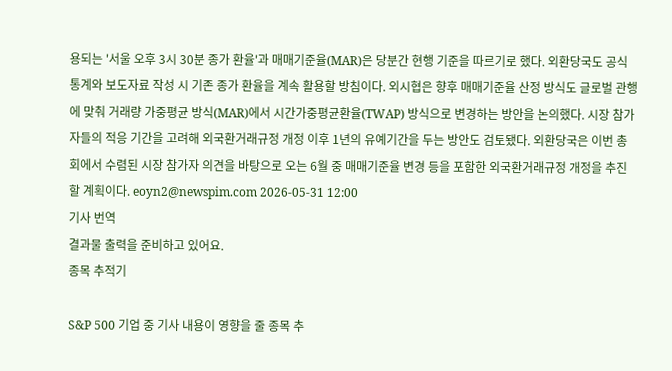용되는 '서울 오후 3시 30분 종가 환율'과 매매기준율(MAR)은 당분간 현행 기준을 따르기로 했다. 외환당국도 공식 통계와 보도자료 작성 시 기존 종가 환율을 계속 활용할 방침이다. 외시협은 향후 매매기준율 산정 방식도 글로벌 관행에 맞춰 거래량 가중평균 방식(MAR)에서 시간가중평균환율(TWAP) 방식으로 변경하는 방안을 논의했다. 시장 참가자들의 적응 기간을 고려해 외국환거래규정 개정 이후 1년의 유예기간을 두는 방안도 검토됐다. 외환당국은 이번 총회에서 수렴된 시장 참가자 의견을 바탕으로 오는 6월 중 매매기준율 변경 등을 포함한 외국환거래규정 개정을 추진할 계획이다. eoyn2@newspim.com 2026-05-31 12:00
기사 번역
결과물 출력을 준비하고 있어요.
종목 추적기

S&P 500 기업 중 기사 내용이 영향을 줄 종목 추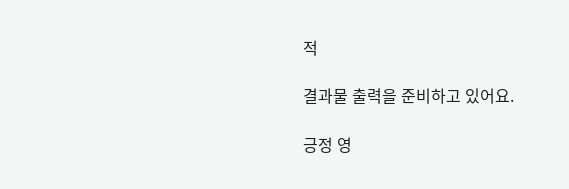적

결과물 출력을 준비하고 있어요.

긍정 영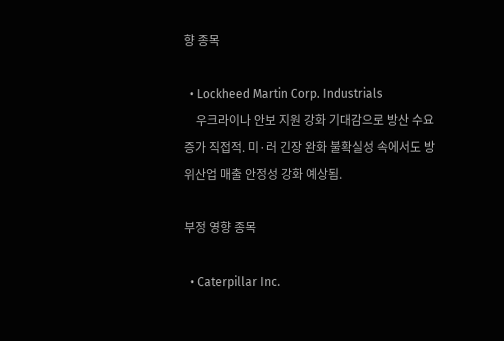향 종목

  • Lockheed Martin Corp. Industrials
    우크라이나 안보 지원 강화 기대감으로 방산 수요 증가 직접적. 미·러 긴장 완화 불확실성 속에서도 방위산업 매출 안정성 강화 예상됨.

부정 영향 종목

  • Caterpillar Inc.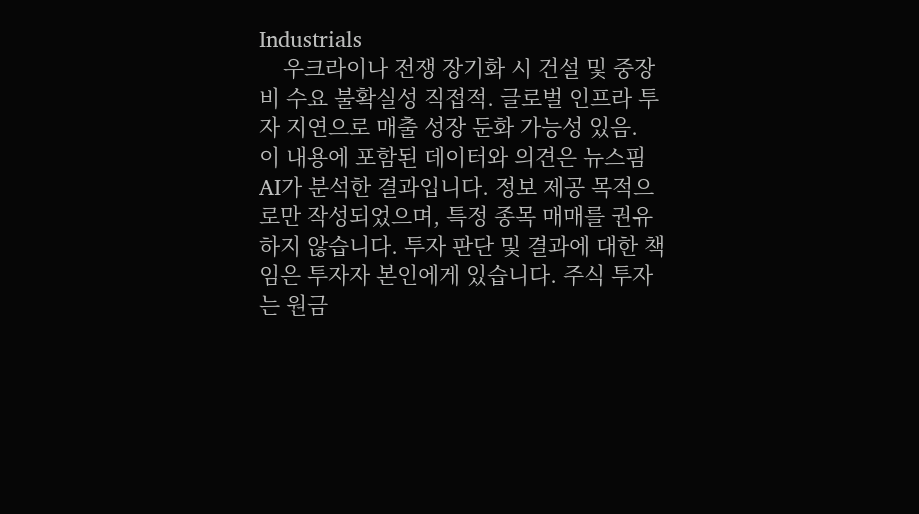Industrials
    우크라이나 전쟁 장기화 시 건설 및 중장비 수요 불확실성 직접적. 글로벌 인프라 투자 지연으로 매출 성장 둔화 가능성 있음.
이 내용에 포함된 데이터와 의견은 뉴스핌 AI가 분석한 결과입니다. 정보 제공 목적으로만 작성되었으며, 특정 종목 매매를 권유하지 않습니다. 투자 판단 및 결과에 대한 책임은 투자자 본인에게 있습니다. 주식 투자는 원금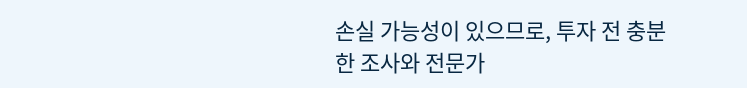손실 가능성이 있으므로, 투자 전 충분한 조사와 전문가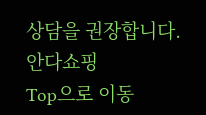상담을 권장합니다.
안다쇼핑
Top으로 이동